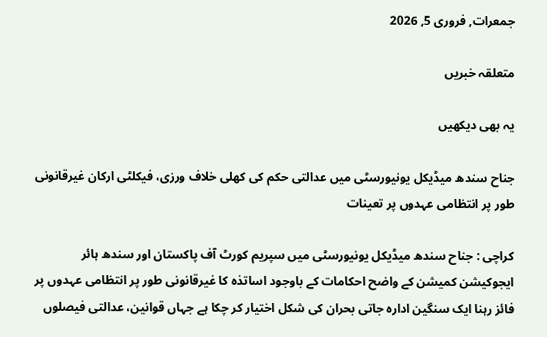جمعرات, فروری 5, 2026

متعلقہ خبریں

یہ بھی دیکھیں

جناح سندھ میڈیکل یونیورسٹی میں عدالتی حکم کی کھلی خلاف ورزی، فیکلٹی ارکان غیرقانونی طور پر انتظامی عہدوں پر تعینات

کراچی : جناح سندھ میڈیکل یونیورسٹی میں سپریم کورٹ آف پاکستان اور سندھ ہائر ایجوکیشن کمیشن کے واضح احکامات کے باوجود اساتذہ کا غیرقانونی طور پر انتظامی عہدوں پر فائز رہنا ایک سنگین ادارہ جاتی بحران کی شکل اختیار کر چکا ہے جہاں قوانین، عدالتی فیصلوں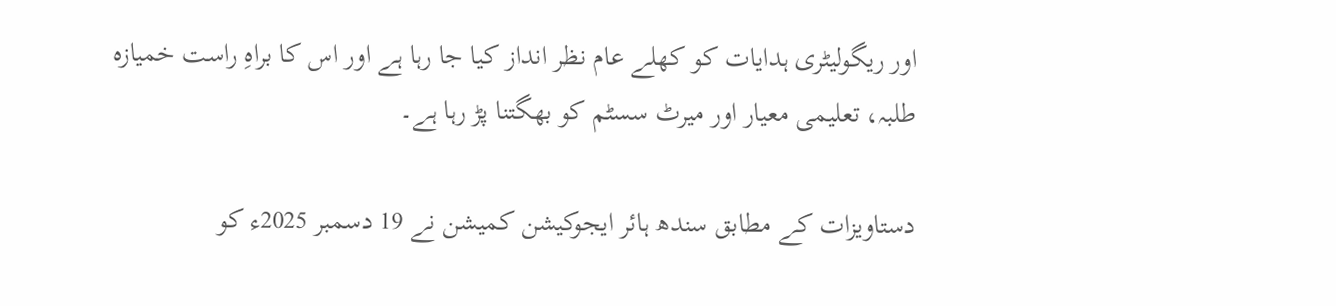اور ریگولیٹری ہدایات کو کھلے عام نظر انداز کیا جا رہا ہے اور اس کا براہِ راست خمیازہ طلبہ، تعلیمی معیار اور میرٹ سسٹم کو بھگتنا پڑ رہا ہے۔

دستاویزات کے مطابق سندھ ہائر ایجوکیشن کمیشن نے 19 دسمبر 2025ء کو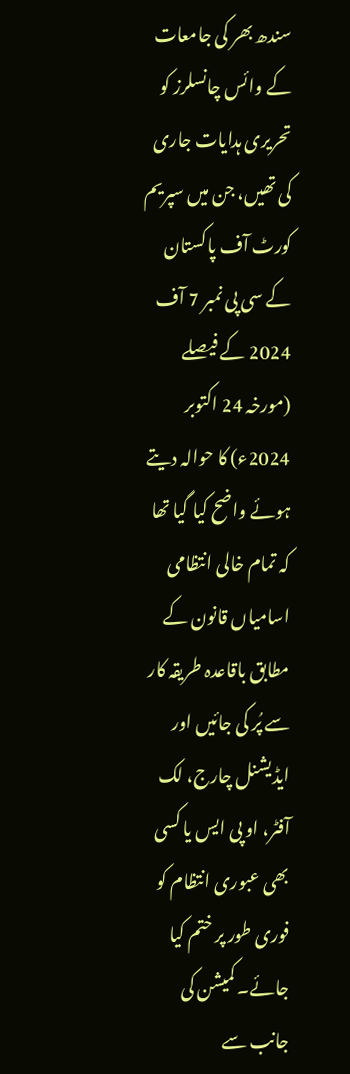سندھ بھر کی جامعات کے وائس چانسلرز کو تحریری ہدایات جاری کی تھیں، جن میں سپریم کورٹ آف پاکستان کے سی پی نمبر 7 آف 2024 کے فیصلے (مورخہ 24 اکتوبر 2024ء) کا حوالہ دیتے ہوئے واضح کیا گیا تھا کہ تمام خالی انتظامی اسامیاں قانون کے مطابق باقاعدہ طریقہ کار سے پُر کی جائیں اور ایڈیشنل چارج، لک آفٹر، او پی ایس یا کسی بھی عبوری انتظام کو فوری طور پر ختم کیا جائے۔ کمیشن کی جانب سے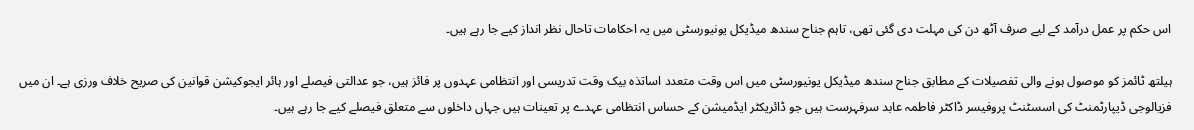اس حکم پر عمل درآمد کے لیے صرف آٹھ دن کی مہلت دی گئی تھی، تاہم جناح سندھ میڈیکل یونیورسٹی میں یہ احکامات تاحال نظر انداز کیے جا رہے ہیں۔

ہیلتھ ٹائمز کو موصول ہونے والی تفصیلات کے مطابق جناح سندھ میڈیکل یونیورسٹی میں اس وقت متعدد اساتذہ بیک وقت تدریسی اور انتظامی عہدوں پر فائز ہیں، جو عدالتی فیصلے اور ہائر ایجوکیشن قوانین کی صریح خلاف ورزی ہے۔ ان میں فزیالوجی ڈیپارٹمنٹ کی اسسٹنٹ پروفیسر ڈاکٹر فاطمہ عابد سرفہرست ہیں جو ڈائریکٹر ایڈمیشن کے حساس انتظامی عہدے پر تعینات ہیں جہاں داخلوں سے متعلق فیصلے کیے جا رہے ہیں۔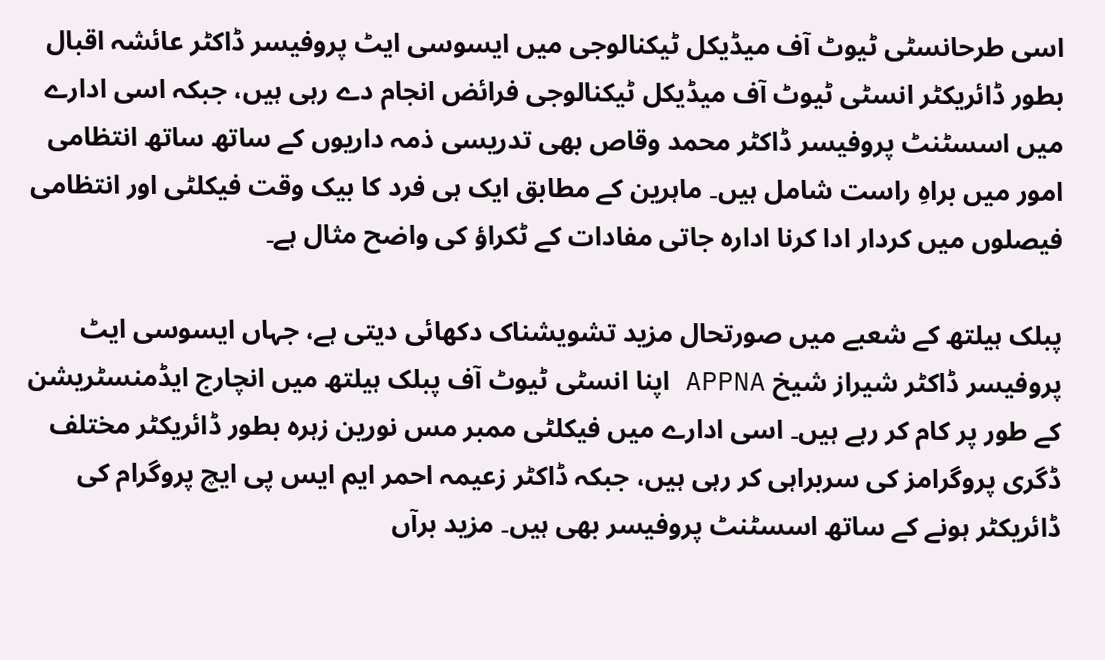اسی طرحانسٹی ٹیوٹ آف میڈیکل ٹیکنالوجی میں ایسوسی ایٹ پروفیسر ڈاکٹر عائشہ اقبال بطور ڈائریکٹر انسٹی ٹیوٹ آف میڈیکل ٹیکنالوجی فرائض انجام دے رہی ہیں، جبکہ اسی ادارے میں اسسٹنٹ پروفیسر ڈاکٹر محمد وقاص بھی تدریسی ذمہ داریوں کے ساتھ ساتھ انتظامی امور میں براہِ راست شامل ہیں۔ ماہرین کے مطابق ایک ہی فرد کا بیک وقت فیکلٹی اور انتظامی فیصلوں میں کردار ادا کرنا ادارہ جاتی مفادات کے ٹکراؤ کی واضح مثال ہے۔

پبلک ہیلتھ کے شعبے میں صورتحال مزید تشویشناک دکھائی دیتی ہے، جہاں ایسوسی ایٹ پروفیسر ڈاکٹر شیراز شیخ APPNA اپنا انسٹی ٹیوٹ آف پبلک ہیلتھ میں انچارج ایڈمنسٹریشن کے طور پر کام کر رہے ہیں۔ اسی ادارے میں فیکلٹی ممبر مس نورین زہرہ بطور ڈائریکٹر مختلف ڈگری پروگرامز کی سربراہی کر رہی ہیں، جبکہ ڈاکٹر زعیمہ احمر ایم ایس پی ایچ پروگرام کی ڈائریکٹر ہونے کے ساتھ اسسٹنٹ پروفیسر بھی ہیں۔ مزید برآں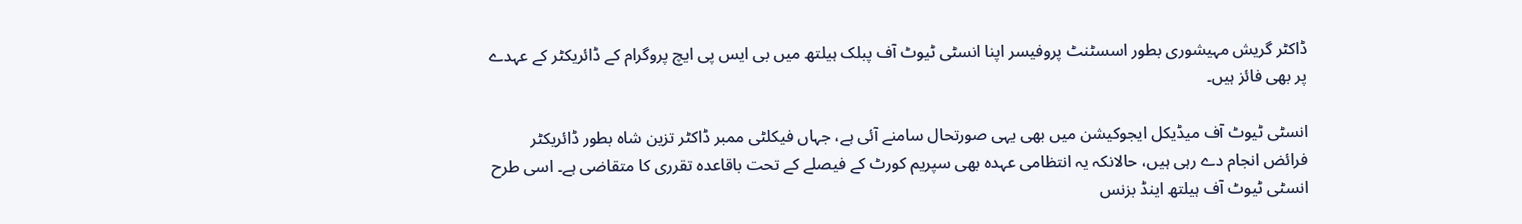ڈاکٹر گریش مہیشوری بطور اسسٹنٹ پروفیسر اپنا انسٹی ٹیوٹ آف پبلک ہیلتھ میں بی ایس پی ایچ پروگرام کے ڈائریکٹر کے عہدے پر بھی فائز ہیں۔

انسٹی ٹیوٹ آف میڈیکل ایجوکیشن میں بھی یہی صورتحال سامنے آئی ہے، جہاں فیکلٹی ممبر ڈاکٹر تزین شاہ بطور ڈائریکٹر فرائض انجام دے رہی ہیں، حالانکہ یہ انتظامی عہدہ بھی سپریم کورٹ کے فیصلے کے تحت باقاعدہ تقرری کا متقاضی ہے۔ اسی طرح انسٹی ٹیوٹ آف ہیلتھ اینڈ بزنس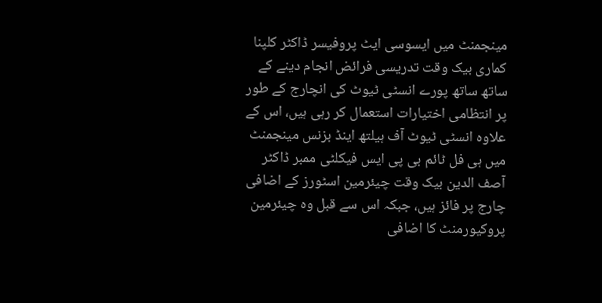مینجمنٹ میں ایسوسی ایٹ پروفیسر ڈاکٹر کلپنا کماری بیک وقت تدریسی فرائض انجام دینے کے ساتھ ساتھ پورے انسٹی ٹیوٹ کی انچارج کے طور پر انتظامی اختیارات استعمال کر رہی ہیں، اس کے علاوہ انسٹی ٹیوٹ آف ہیلتھ اینڈ بزنس مینجمنٹ  میں ہی فل ٹائم بی پی ایس فیکلٹی ممبر ڈاکٹر آصف الدین بیک وقت چیئرمین اسٹورز کے اضافی چارج پر فائز ہیں، جبکہ اس سے قبل وہ چیئرمین پروکیورمنٹ کا اضافی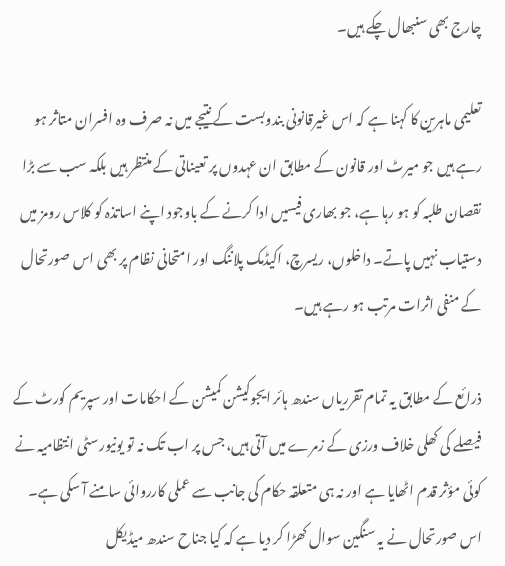چارج بھی سنبھال چکے ہیں۔

تعلیمی ماہرین کا کہنا ہے کہ اس غیرقانونی بندوبست کے نتیجے میں نہ صرف وہ افسران متاثر ہو رہے ہیں جو میرٹ اور قانون کے مطابق ان عہدوں پر تعیناتی کے منتظر ہیں بلکہ سب سے بڑا نقصان طلبہ کو ہو رہا ہے، جو بھاری فیسیں ادا کرنے کے باوجود اپنے اساتذہ کو کلاس رومز میں دستیاب نہیں پاتے۔ داخلوں، ریسرچ، اکیڈمک پلاننگ اور امتحانی نظام پر بھی اس صورتحال کے منفی اثرات مرتب ہو رہے ہیں۔

ذرائع کے مطابق یہ تمام تقرریاں سندھ ہائر ایجوکیشن کمیشن کے احکامات اور سپریم کورٹ کے فیصلے کی کھلی خلاف ورزی کے زمرے میں آتی ہیں، جس پر اب تک نہ تو یونیورسٹی انتظامیہ نے کوئی مؤثر قدم اٹھایا ہے اور نہ ہی متعلقہ حکام کی جانب سے عملی کارروائی سامنے آ سکی ہے۔ اس صورتحال نے یہ سنگین سوال کھڑا کر دیا ہے کہ کیا جناح سندھ میڈیکل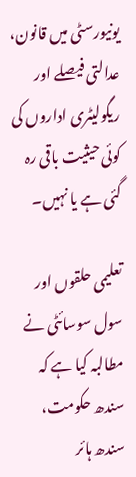یونیورسٹی میں قانون، عدالتی فیصلے اور ریگولیٹری اداروں کی کوئی حیثیت باقی رہ گئی ہے یا نہیں۔

تعلیمی حلقوں اور سول سوسائٹی نے مطالبہ کیا ہے کہ سندھ حکومت، سندھ ہائر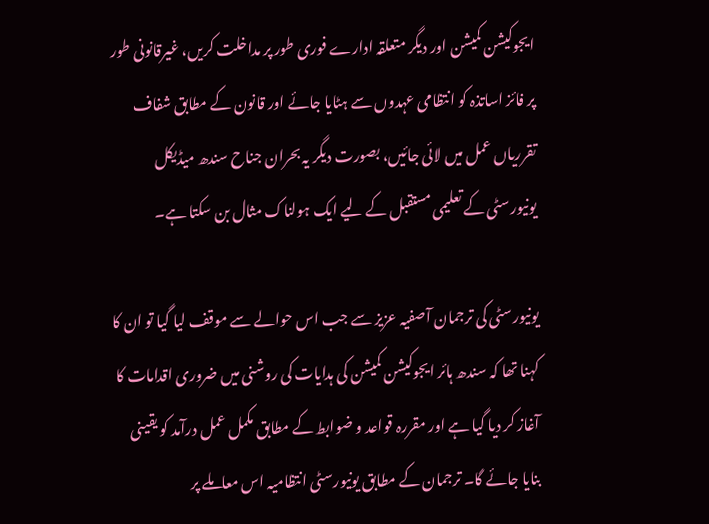ایجوکیشن کمیشن اور دیگر متعلقہ ادارے فوری طور پر مداخلت کریں، غیرقانونی طور پر فائز اساتذہ کو انتظامی عہدوں سے ہٹایا جائے اور قانون کے مطابق شفاف تقرریاں عمل میں لائی جائیں، بصورت دیگر یہ بحران جناح سندھ میڈیکل یونیورسٹی کے تعلیمی مستقبل کے لیے ایک ہولناک مثال بن سکتا ہے۔

یونیورسٹی کی ترجمان آصفیہ عزیز سے جب اس حوالے سے موقف لیا گیا تو ان کا کہنا تھا کہ سندھ ہائر ایجوکیشن کمیشن کی ہدایات کی روشنی میں ضروری اقدامات کا آغاز کر دیا گیا ہے اور مقررہ قواعد و ضوابط کے مطابق مکمل عمل درآمد کو یقینی بنایا جائے گا۔ ترجمان کے مطابق یونیورسٹی انتظامیہ اس معاملے پر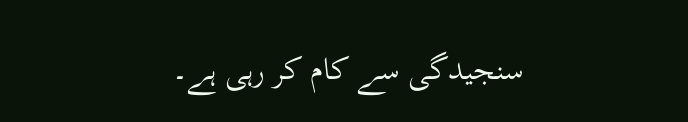سنجیدگی سے کام کر رہی ہے۔